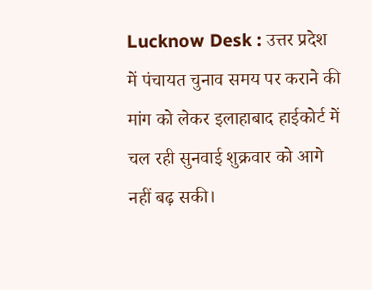Lucknow Desk : उत्तर प्रदेश में पंचायत चुनाव समय पर कराने की मांग को लेकर इलाहाबाद हाईकोर्ट में चल रही सुनवाई शुक्रवार को आगे नहीं बढ़ सकी।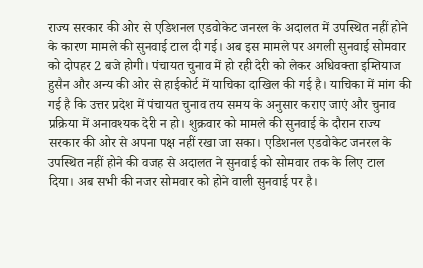राज्य सरकार की ओर से एडिशनल एडवोकेट जनरल के अदालत में उपस्थित नहीं होने के कारण मामले की सुनवाई टाल दी गई। अब इस मामले पर अगली सुनवाई सोमवार को दोपहर 2 बजे होगी। पंचायत चुनाव में हो रही देरी को लेकर अधिवक्ता इम्तियाज हुसैन और अन्य की ओर से हाईकोर्ट में याचिका दाखिल की गई है। याचिका में मांग की गई है कि उत्तर प्रदेश में पंचायत चुनाव तय समय के अनुसार कराए जाएं और चुनाव प्रक्रिया में अनावश्यक देरी न हो। शुक्रवार को मामले की सुनवाई के दौरान राज्य सरकार की ओर से अपना पक्ष नहीं रखा जा सका। एडिशनल एडवोकेट जनरल के उपस्थित नहीं होने की वजह से अदालत ने सुनवाई को सोमवार तक के लिए टाल दिया। अब सभी की नजर सोमवार को होने वाली सुनवाई पर है।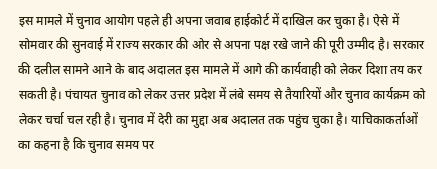इस मामले में चुनाव आयोग पहले ही अपना जवाब हाईकोर्ट में दाखिल कर चुका है। ऐसे में सोमवार की सुनवाई में राज्य सरकार की ओर से अपना पक्ष रखे जाने की पूरी उम्मीद है। सरकार की दलील सामने आने के बाद अदालत इस मामले में आगे की कार्यवाही को लेकर दिशा तय कर सकती है। पंचायत चुनाव को लेकर उत्तर प्रदेश में लंबे समय से तैयारियों और चुनाव कार्यक्रम को लेकर चर्चा चल रही है। चुनाव में देरी का मुद्दा अब अदालत तक पहुंच चुका है। याचिकाकर्ताओं का कहना है कि चुनाव समय पर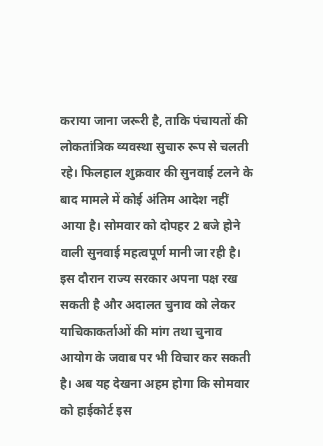कराया जाना जरूरी है, ताकि पंचायतों की लोकतांत्रिक व्यवस्था सुचारु रूप से चलती रहे। फिलहाल शुक्रवार की सुनवाई टलने के बाद मामले में कोई अंतिम आदेश नहीं आया है। सोमवार को दोपहर 2 बजे होने वाली सुनवाई महत्वपूर्ण मानी जा रही है। इस दौरान राज्य सरकार अपना पक्ष रख सकती है और अदालत चुनाव को लेकर याचिकाकर्ताओं की मांग तथा चुनाव आयोग के जवाब पर भी विचार कर सकती है। अब यह देखना अहम होगा कि सोमवार को हाईकोर्ट इस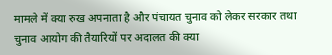मामले में क्या रुख अपनाता है और पंचायत चुनाव को लेकर सरकार तथा चुनाव आयोग की तैयारियों पर अदालत की क्या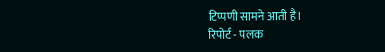टिप्पणी सामने आती है।
रिपोर्ट - पलक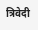त्रिवेदी